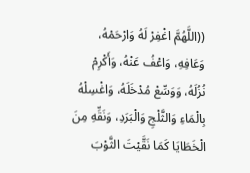((اللَّهُمَّ اغْفِرْ لَهُ وَارْحَمْهُ، وَعَافِهِ، وَاعْفُ عَنْهُ، وَأَكْرِمْ نُزُلَهُ، وَوَسِّعْ مُدْخَلَهُ، وَاغْسِلْهُ بِالْمَاءِ وَالثَّلْجِ وَالْبَرَدِ، وَنَقِّهِ مِنَ الْخَطَايَا كَمَا نَقَّيْتَ الثَّوْبَ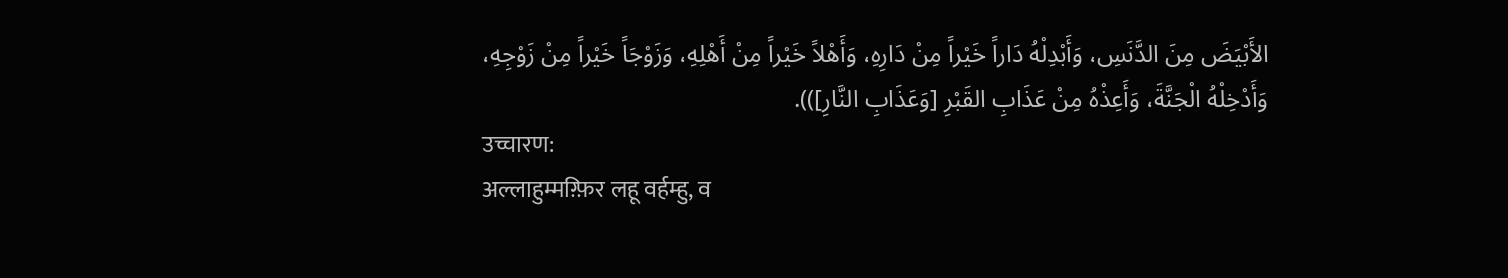الأَبْيَضَ مِنَ الدَّنَسِ، وَأَبْدِلْهُ دَاراً خَيْراً مِنْ دَارِهِ، وَأَهْلاً خَيْراً مِنْ أَهْلِهِ، وَزَوْجَاً خَيْراً مِنْ زَوْجِهِ، وَأَدْخِلْهُ الْجَنَّةَ، وَأَعِذْهُ مِنْ عَذَابِ القَبْرِ [وَعَذَابِ النَّارِ])).
उच्चारण:
अल्लाहुम्मग़्फ़िर लहू वर्हम्हु, व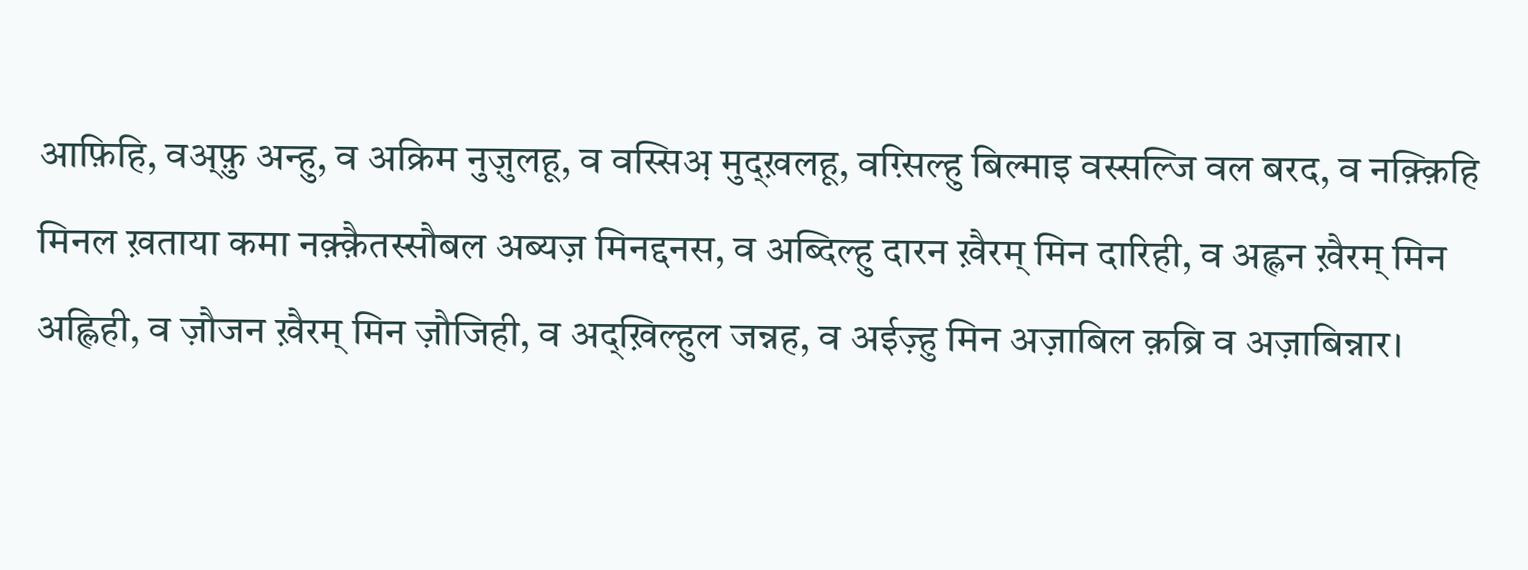आफ़िहि, वअ्फ़ु अन्हु, व अक्रिम नुज़ुलहू, व वस्सिअ़ मुद्ख़लहू, वग़्सिल्हु बिल्माइ वस्सल्जि वल बरद, व नक़्क़िहि मिनल ख़ताया कमा नक़्क़ैतस्सौबल अब्यज़ मिनद्दनस, व अब्दिल्हु दारन ख़ैरम् मिन दारिही, व अह्लन ख़ैरम् मिन अह्लिही, व ज़ौजन ख़ैरम् मिन ज़ौजिही, व अद्ख़िल्हुल जन्नह, व अईज़्हु मिन अज़ाबिल क़ब्रि व अज़ाबिन्नार।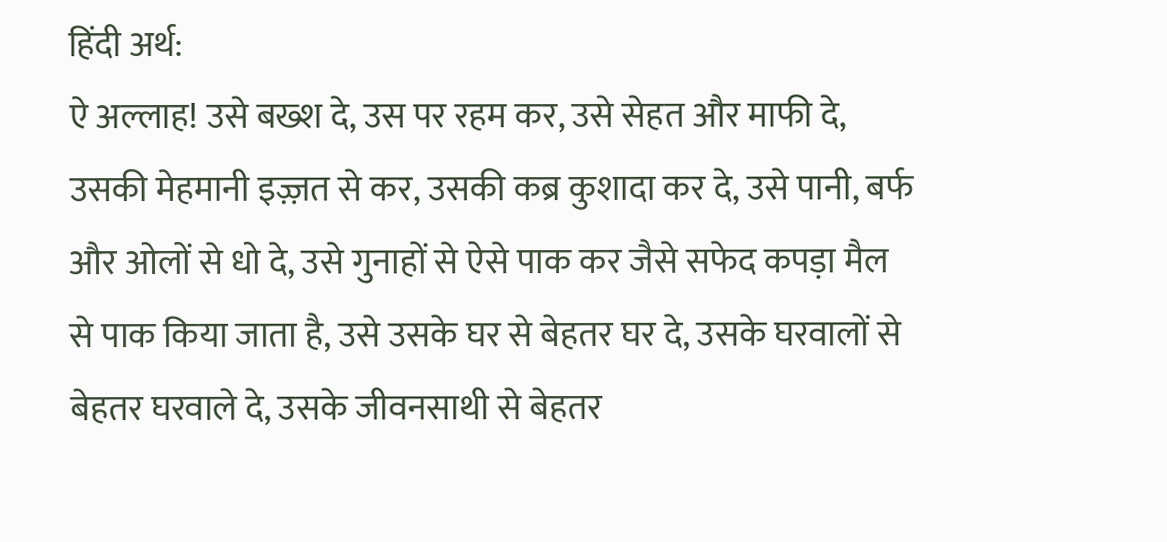हिंदी अर्थ:
ऐ अल्लाह! उसे बख्श दे, उस पर रहम कर, उसे सेहत और माफी दे, उसकी मेहमानी इज़्ज़त से कर, उसकी कब्र कुशादा कर दे, उसे पानी, बर्फ और ओलों से धो दे, उसे गुनाहों से ऐसे पाक कर जैसे सफेद कपड़ा मैल से पाक किया जाता है, उसे उसके घर से बेहतर घर दे, उसके घरवालों से बेहतर घरवाले दे, उसके जीवनसाथी से बेहतर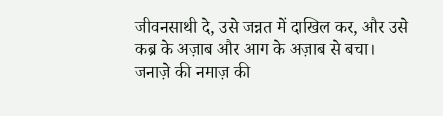जीवनसाथी दे, उसे जन्नत में दाखिल कर, और उसे कब्र के अज़ाब और आग के अज़ाब से बचा।
जनाज़े की नमाज़ की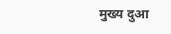मुख्य दुआ